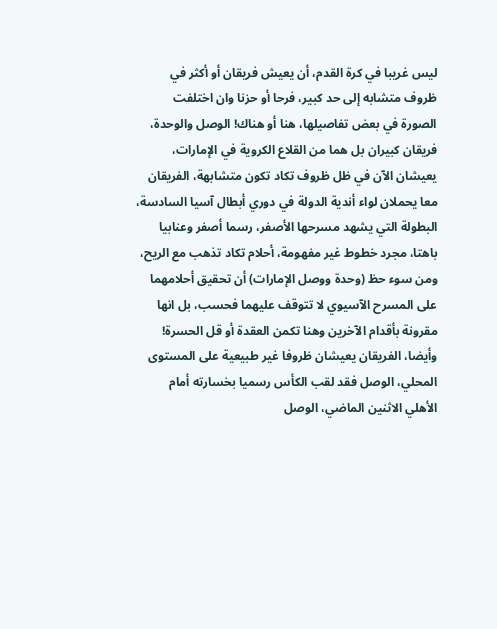ليس غريبا في كرة القدم، أن يعيش فريقان أو أكثر في ظروف متشابه إلى حد كبير، فرحا أو حزنا وان اختلفت الصورة في بعض تفاصيلها، هنا أو هناك! الوصل والوحدة، فريقان كبيران بل هما من القلاع الكروية في الإمارات، يعيشان الآن في ظل ظروف تكاد تكون متشابهة، الفريقان معا يحملان لواء أندية الدولة في دوري أبطال آسيا السادسة، البطولة التي يشهد مسرحها الأصفر، رسما أصفر وعنابيا باهتا، مجرد خطوط غير مفهومة، أحلام تكاد تذهب مع الريح، ومن سوء حظ (وحدة ووصل الإمارات) أن تحقيق أحلامهما على المسرح الآسيوي لا تتوقف عليهما فحسب، بل انها مقرونة بأقدام الآخرين وهنا تكمن العقدة أو قل الحسرة!
وأيضا، الفريقان يعيشان ظروفا غير طبيعية على المستوى المحلي، الوصل فقد لقب الكأس رسميا بخسارته أمام الأهلي الاثنين الماضي، الوصل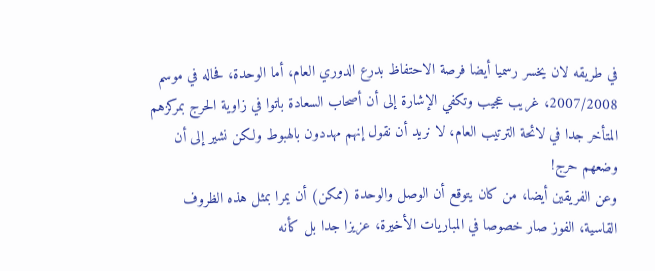في طريقه لان يخسر رسميا أيضا فرصة الاحتفاظ بدرع الدوري العام، أما الوحدة، فحاله في موسم 2007/2008، غريب عجيب وتكفي الإشارة إلى أن أصحاب السعادة باتوا في زاوية الحرج بمركزهم المتأخر جدا في لائحة الترتيب العام، لا نريد أن نقول إنهم مهددون بالهبوط ولكن نشير إلى أن وضعهم حرج!
وعن الفريقين أيضا، من كان يتوقع أن الوصل والوحدة (ممكن) أن يمرا بمثل هذه الظروف القاسية، الفوز صار خصوصا في المباريات الأخيرة، عزيزا جدا بل كأنه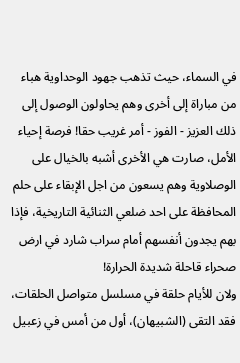في السماء، حيث تذهب جهود الوحداوية هباء من مباراة إلى أخرى وهم يحاولون الوصول إلى ذلك العزيز - الفوز - أمر غريب حقا! فرصة إحياء الأمل، صارت هي الأخرى أشبه بالخيال على الوصلاوية وهم يسعون من اجل الإبقاء على حلم المحافظة على احد ضلعي الثنائية التاريخية، فإذا بهم يجدون أنفسهم أمام سراب شارد في ارض صحراء قاحلة شديدة الحرارة!
ولان للأيام حلقة في مسلسل متواصل الحلقات، فقد التقى (الشبيهان)، أول من أمس في زعبيل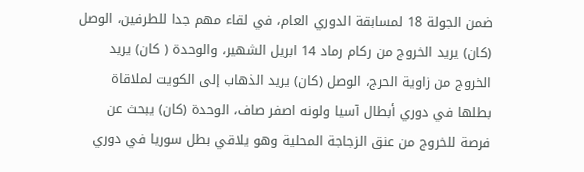ضمن الجولة 18 لمسابقة الدوري العام، في لقاء مهم جدا للطرفين، الوصل (كان) يريد الخروج من ركام رماد 14 ابريل الشهير، والوحدة ( كان) يريد الخروج من زاوية الحرج، الوصل (كان) يريد الذهاب إلى الكويت لملاقاة بطلها في دوري أبطال آسيا ولونه اصفر صاف، الوحدة (كان) يبحث عن فرصة للخروج من عنق الزجاجة المحلية وهو يلاقي بطل سوريا في دوري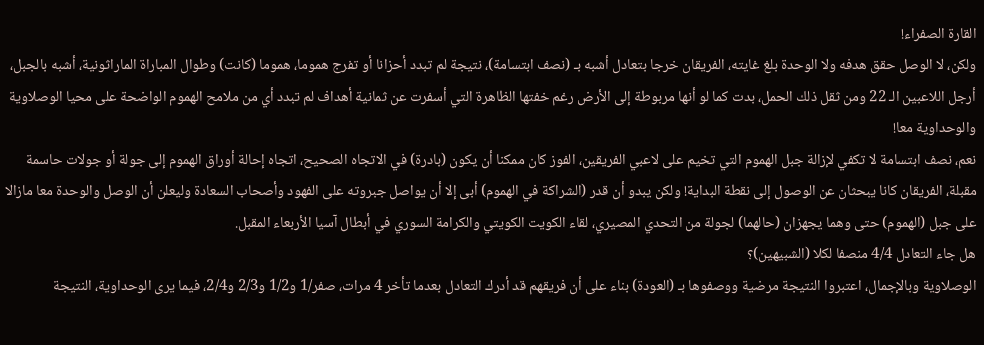القارة الصفراء!
ولكن، لا الوصل حقق هدفه ولا الوحدة بلغ غايته، الفريقان خرجا بتعادل أشبه بـ (نصف ابتسامة)، نتيجة لم تبدد أحزانا أو تفرج هموما، هموما (كانت) وطوال المباراة الماراثونية، أشبه بالجبل، أرجل اللاعبين الـ 22 ومن ثقل ذلك الحمل، بدت كما لو أنها مربوطة إلى الأرض رغم خفتها الظاهرة التي أسفرت عن ثمانية أهداف لم تبدد أي من ملامح الهموم الواضحة على محيا الوصلاوية والوحداوية معا!
نعم، نصف ابتسامة لا تكفي لإزالة جبل الهموم التي تخيم على لاعبي الفريقين، الفوز كان ممكنا أن يكون (بادرة) في الاتجاه الصحيح، اتجاه إحالة أوراق الهموم إلى جولة أو جولات حاسمة مقبلة، الفريقان كانا يبحثان عن الوصول إلى نقطة البداية! ولكن يبدو أن قدر (الشراكة في الهموم) أبى إلا أن يواصل جبروته على الفهود وأصحاب السعادة وليعلن أن الوصل والوحدة معا مازالا على جبل (الهموم) حتى وهما يجهزان (حالهما) لجولة من التحدي المصيري، لقاء الكويت الكويتي والكرامة السوري في أبطال آسيا الأربعاء المقبل.
هل جاء التعادل 4/4 منصفا لكلا (الشبيهين)؟
الوصلاوية وبالإجمال، اعتبروا النتيجة مرضية ووصفوها بـ (العودة) بناء على أن فريقهم قد أدرك التعادل بعدما تأخر 4 مرات، صفر/1 و1/2 و2/3 و2/4، فيما يرى الوحداوية، النتيجة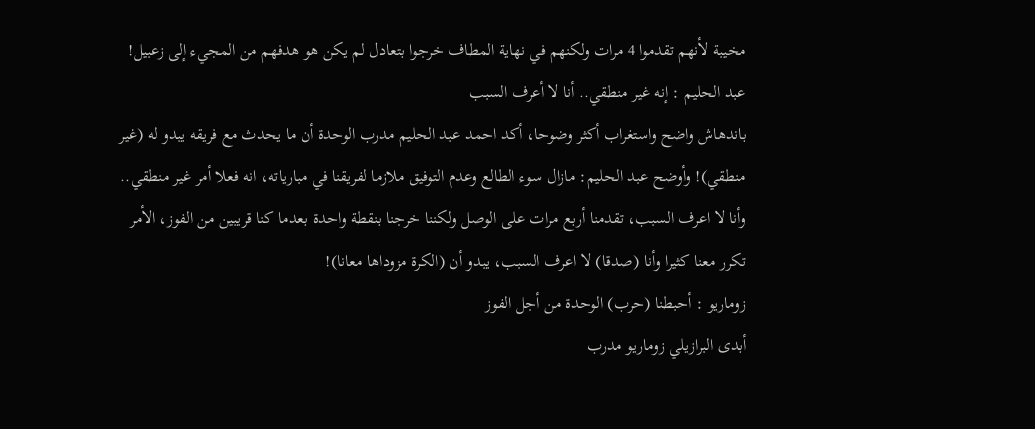مخيبة لأنهم تقدموا 4 مرات ولكنهم في نهاية المطاف خرجوا بتعادل لم يكن هو هدفهم من المجيء إلى زعبيل!
عبد الحليم : إنه غير منطقي.. أنا لا أعرف السبب
باندهاش واضح واستغراب أكثر وضوحا، أكد احمد عبد الحليم مدرب الوحدة أن ما يحدث مع فريقه يبدو له (غير منطقي)! وأوضح عبد الحليم: مازال سوء الطالع وعدم التوفيق ملازما لفريقنا في مبارياته، انه فعلا أمر غير منطقي.. وأنا لا اعرف السبب، تقدمنا أربع مرات على الوصل ولكننا خرجنا بنقطة واحدة بعدما كنا قريبين من الفوز، الأمر تكرر معنا كثيرا وأنا (صدقا) لا اعرف السبب، يبدو أن (الكرة مزوداها معانا)!
زوماريو : أحبطنا (حرب) الوحدة من أجل الفوز
أبدى البرازيلي زوماريو مدرب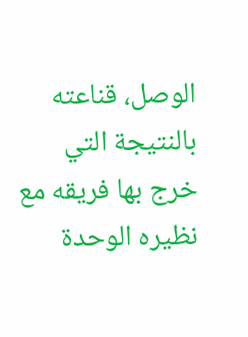الوصل، قناعته بالنتيجة التي خرج بها فريقه مع نظيره الوحدة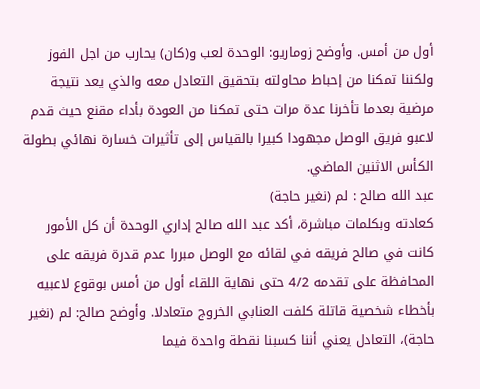أول من أمس. وأوضح زوماريو: الوحدة لعب و(كان) يحارب من اجل الفوز ولكننا تمكنا من إحباط محاولته بتحقيق التعادل معه والذي يعد نتيجة مرضية بعدما تأخرنا عدة مرات حتى تمكنا من العودة بأداء مقنع حيث قدم لاعبو فريق الوصل مجهودا كبيرا بالقياس إلى تأثيرات خسارة نهائي بطولة الكأس الاثنين الماضي.
عبد الله صالح : لم (نغير حاجة)
كعادته وبكلمات مباشرة، أكد عبد الله صالح إداري الوحدة أن كل الأمور كانت في صالح فريقه في لقائه مع الوصل مبررا عدم قدرة فريقه على المحافظة على تقدمه 4/2 حتى نهاية اللقاء أول من أمس بوقوع لاعبيه بأخطاء شخصية قاتلة كلفت العنابي الخروج متعادلا. وأوضح صالح: لم (نغير حاجة)، التعادل يعني أننا كسبنا نقطة واحدة فيما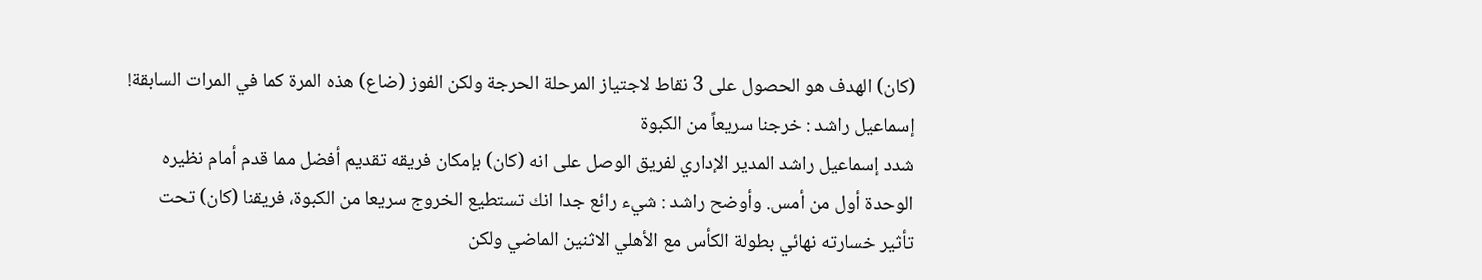(كان) الهدف هو الحصول على 3 نقاط لاجتياز المرحلة الحرجة ولكن الفوز (ضاع) هذه المرة كما في المرات السابقة!
إسماعيل راشد : خرجنا سريعاً من الكبوة
شدد إسماعيل راشد المدير الإداري لفريق الوصل على انه (كان) بإمكان فريقه تقديم أفضل مما قدم أمام نظيره الوحدة أول من أمس. وأوضح راشد : شيء رائع جدا انك تستطيع الخروج سريعا من الكبوة، فريقنا (كان) تحت تأثير خسارته نهائي بطولة الكأس مع الأهلي الاثنين الماضي ولكن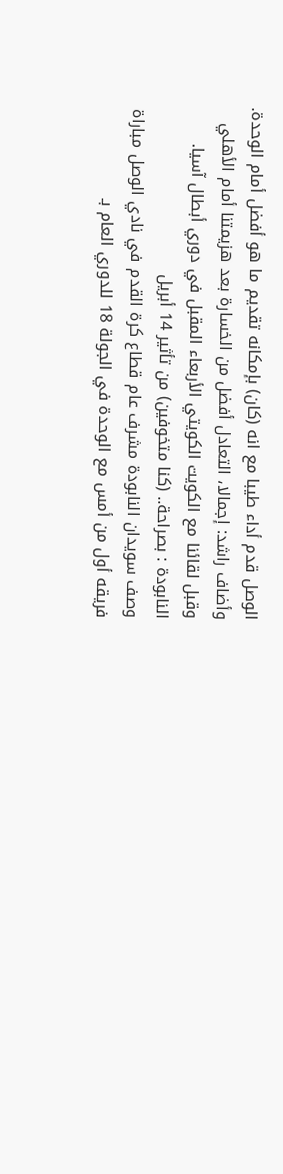الوصل قدم أداء طيبا مع انه (كان) بإمكانه تقديم ما هو أفضل أمام الوحدة. وأضاف راشد: إجمالا، التعادل أفضل من الخسارة بعد هزيمتنا أمام الأهلي وقبل لقائنا مع الكويت الكويتي الأربعاء المقبل في دوري أبطال آسيا.
النابودة : بصراحة.. (كنا متخوفين) من تأثير 14 أبريل
وصف سويدان النابودة مشرف عام قطاع كرة القدم في نادي الوصل مباراة فريقه أول من أمس مع الوحدة في الجولة 18 للدوري العام بـ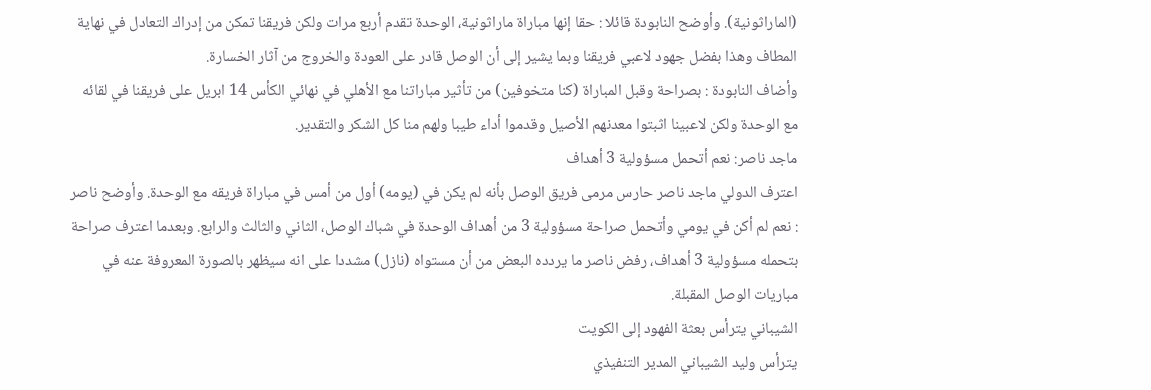(الماراثونية). وأوضح النابودة قائلا : حقا إنها مباراة ماراثونية، الوحدة تقدم أربع مرات ولكن فريقنا تمكن من إدراك التعادل في نهاية المطاف وهذا بفضل جهود لاعبي فريقنا وبما يشير إلى أن الوصل قادر على العودة والخروج من آثار الخسارة.
وأضاف النابودة : بصراحة وقبل المباراة (كنا متخوفين) من تأثير مباراتنا مع الأهلي في نهائي الكأس 14 ابريل على فريقنا في لقائه مع الوحدة ولكن لاعبينا اثبتوا معدنهم الأصيل وقدموا أداء طيبا ولهم منا كل الشكر والتقدير.
ماجد ناصر: نعم أتحمل مسؤولية 3 أهداف
اعترف الدولي ماجد ناصر حارس مرمى فريق الوصل بأنه لم يكن في (يومه) أول من أمس في مباراة فريقه مع الوحدة. وأوضح ناصر : نعم لم أكن في يومي وأتحمل صراحة مسؤولية 3 من أهداف الوحدة في شباك الوصل، الثاني والثالث والرابع. وبعدما اعترف صراحة بتحمله مسؤولية 3 أهداف، رفض ناصر ما يردده البعض من أن مستواه (نازل) مشددا على انه سيظهر بالصورة المعروفة عنه في مباريات الوصل المقبلة.
الشيباني يترأس بعثة الفهود إلى الكويت
يترأس وليد الشيباني المدير التنفيذي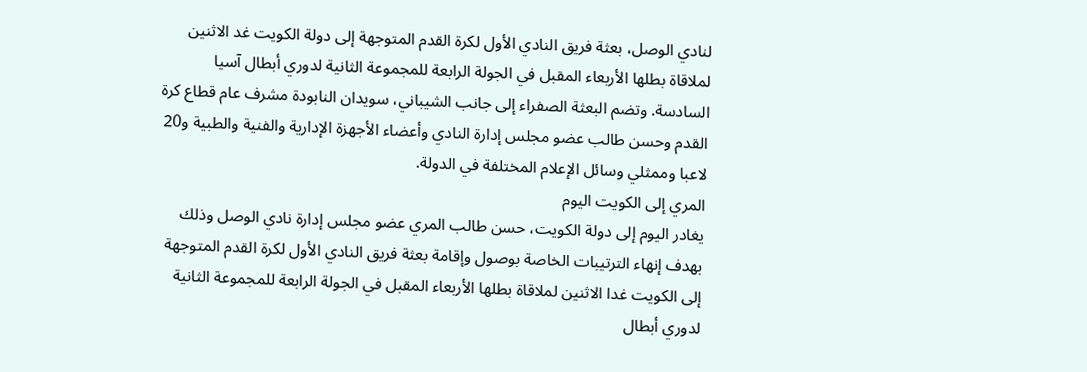لنادي الوصل، بعثة فريق النادي الأول لكرة القدم المتوجهة إلى دولة الكويت غد الاثنين لملاقاة بطلها الأربعاء المقبل في الجولة الرابعة للمجموعة الثانية لدوري أبطال آسيا السادسة. وتضم البعثة الصفراء إلى جانب الشيباني، سويدان النابودة مشرف عام قطاع كرة القدم وحسن طالب عضو مجلس إدارة النادي وأعضاء الأجهزة الإدارية والفنية والطبية و20 لاعبا وممثلي وسائل الإعلام المختلفة في الدولة.
المري إلى الكويت اليوم
يغادر اليوم إلى دولة الكويت، حسن طالب المري عضو مجلس إدارة نادي الوصل وذلك بهدف إنهاء الترتيبات الخاصة بوصول وإقامة بعثة فريق النادي الأول لكرة القدم المتوجهة إلى الكويت غدا الاثنين لملاقاة بطلها الأربعاء المقبل في الجولة الرابعة للمجموعة الثانية لدوري أبطال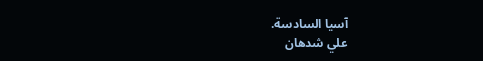آسيا السادسة.
علي شدهان